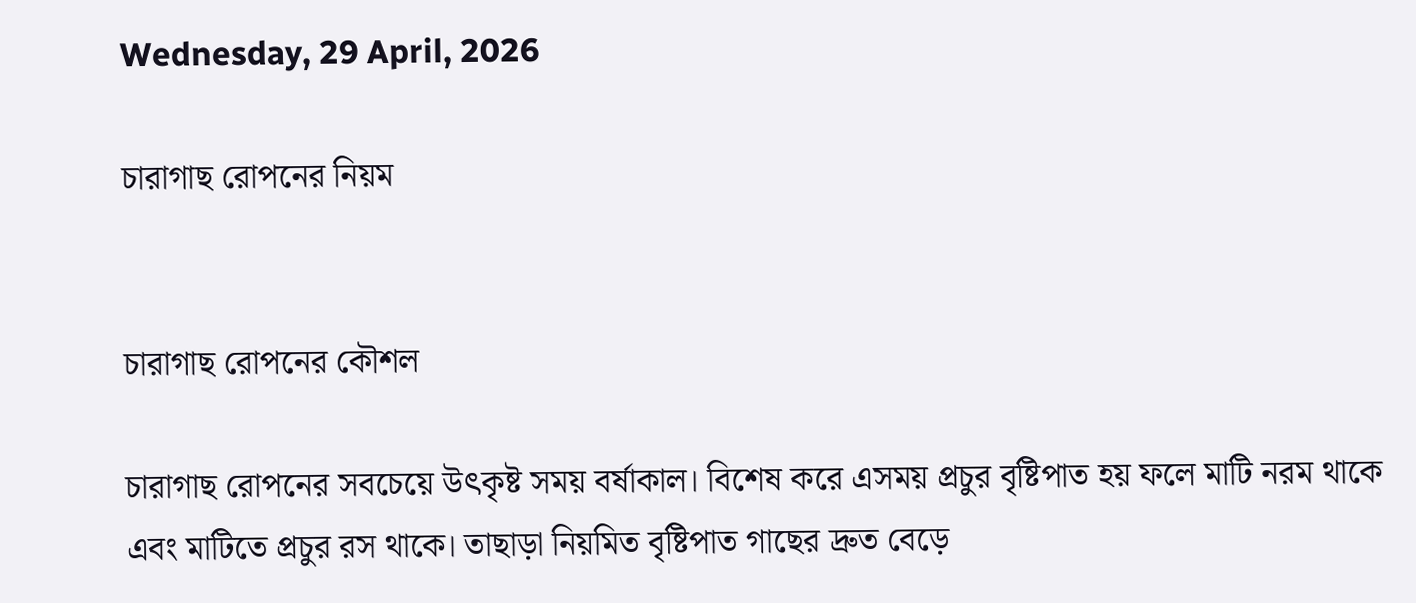Wednesday, 29 April, 2026

চারাগাছ রোপনের নিয়ম


চারাগাছ রোপনের কৌশল

চারাগাছ রোপনের সবচেয়ে উৎকৃষ্ট সময় বর্ষাকাল। বিশেষ করে এসময় প্রচুর বৃষ্টিপাত হয় ফলে মাটি নরম থাকে এবং মাটিতে প্রচুর রস থাকে। তাছাড়া নিয়মিত বৃষ্টিপাত গাছের দ্রুত বেড়ে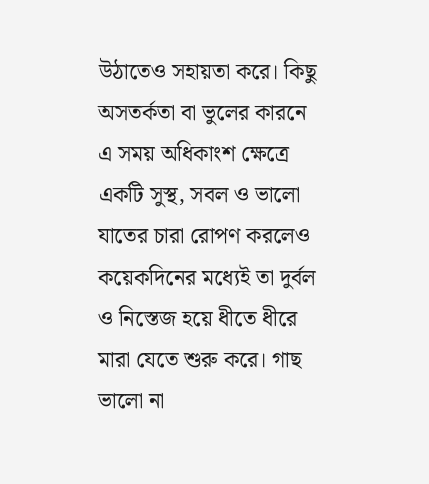উঠাতেও সহায়তা করে। কিছু অসতর্কতা বা ভুলের কারনে এ সময় অধিকাংশ ক্ষেত্রে একটি সুস্থ, সবল ও ভালো যাতের চারা রোপণ করলেও কয়েকদিনের মধ্যেই তা দুর্বল ও নিস্তেজ হয়ে ধীতে ধীরে মারা যেতে শুরু করে। গাছ ভালো না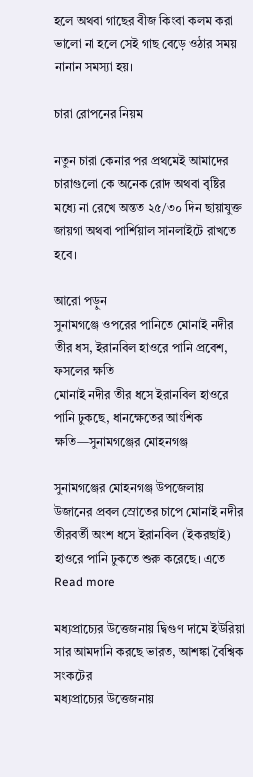হলে অথবা গাছের বীজ কিংবা কলম করা ভালো না হলে সেই গাছ বেড়ে ওঠার সময় নানান সমস্যা হয়।

চারা রোপনের নিয়ম

নতুন চারা কেনার পর প্রথমেই আমাদের চারাগুলো কে অনেক রোদ অথবা বৃষ্টির মধ্যে না রেখে অন্তত ২৫/৩০ দিন ছায়াযুক্ত জায়গা অথবা পার্শিয়াল সানলাইটে রাখতে হবে।

আরো পড়ুন
সুনামগঞ্জে ওপরের পানিতে মোনাই নদীর তীর ধস, ইরানবিল হাওরে পানি প্রবেশ, ফসলের ক্ষতি
মোনাই নদীর তীর ধসে ইরানবিল হাওরে পানি ঢুকছে, ধানক্ষেতের আংশিক ক্ষতি—সুনামগঞ্জের মোহনগঞ্জ

সুনামগঞ্জের মোহনগঞ্জ উপজেলায় উজানের প্রবল স্রোতের চাপে মোনাই নদীর তীরবর্তী অংশ ধসে ইরানবিল (ইকরছাই) হাওরে পানি ঢুকতে শুরু করেছে। এতে Read more

মধ্যপ্রাচ্যের উত্তেজনায় দ্বিগুণ দামে ইউরিয়া সার আমদানি করছে ভারত, আশঙ্কা বৈশ্বিক সংকটের
মধ্যপ্রাচ্যের উত্তেজনায়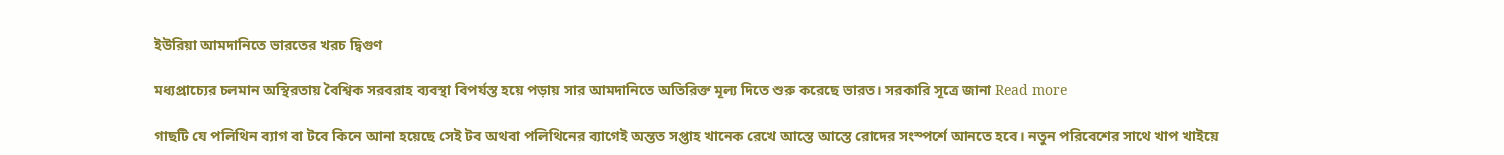ইউরিয়া আমদানিতে ভারতের খরচ দ্বিগুণ

মধ্যপ্রাচ্যের চলমান অস্থিরতায় বৈশ্বিক সরবরাহ ব্যবস্থা বিপর্যস্ত হয়ে পড়ায় সার আমদানিতে অতিরিক্ত মূল্য দিতে শুরু করেছে ভারত। সরকারি সূত্রে জানা Read more

গাছটি যে পলিথিন ব্যাগ বা টবে কিনে আনা হয়েছে সেই টব অথবা পলিথিনের ব্যাগেই অন্তত সপ্তাহ খানেক রেখে আস্তে আস্তে রোদের সংস্পর্শে আনতে হবে। নতুন পরিবেশের সাথে খাপ খাইয়ে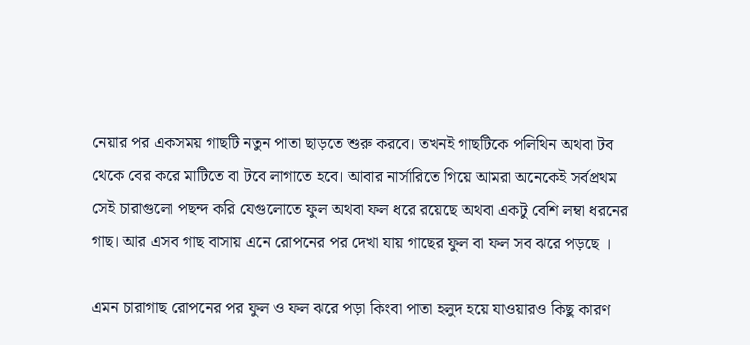নেয়ার পর একসময় গাছটি নতুন পাতা ছাড়তে শুরু করবে। তখনই গাছটিকে পলিথিন অথবা টব থেকে বের করে মাটিতে বা টবে লাগাতে হবে। আবার নার্সারিতে গিয়ে আমরা অনেকেই সর্বপ্রথম সেই চারাগুলো পছন্দ করি যেগুলোতে ফুল অথবা ফল ধরে রয়েছে অথবা একটু বেশি লম্বা ধরনের গাছ। আর এসব গাছ বাসায় এনে রোপনের পর দেখা যায় গাছের ফুল বা ফল সব ঝরে পড়ছে ।

এমন চারাগাছ রোপনের পর ফুল ও ফল ঝরে পড়া কিংবা পাতা হলুদ হয়ে যাওয়ারও কিছু কারণ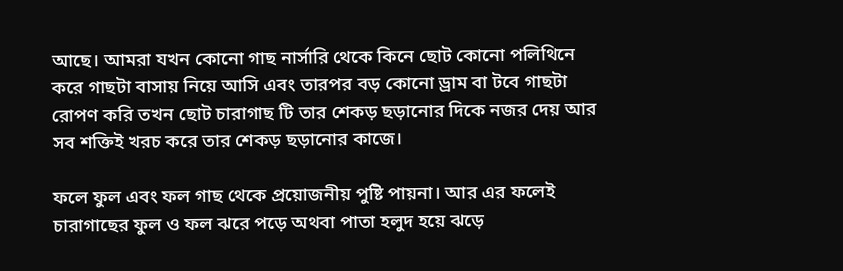আছে। আমরা যখন কোনো গাছ নার্সারি থেকে কিনে ছোট কোনো পলিথিনে করে গাছটা বাসায় নিয়ে আসি এবং তারপর বড় কোনো ড্রাম বা টবে গাছটা রোপণ করি তখন ছোট চারাগাছ টি তার শেকড় ছড়ানোর দিকে নজর দেয় আর সব শক্তিই খরচ করে তার শেকড় ছড়ানোর কাজে।

ফলে ফুল এবং ফল গাছ থেকে প্রয়োজনীয় পুষ্টি পায়না। আর এর ফলেই চারাগাছের ফুল ও ফল ঝরে পড়ে অথবা পাতা হলুদ হয়ে ঝড়ে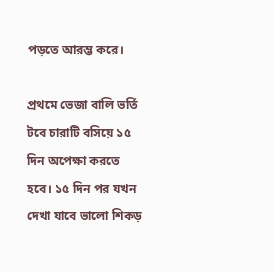পড়তে আরম্ভ করে।

প্রথমে ভেজা বালি ভর্তি টবে চারাটি বসিয়ে ১৫ দিন অপেক্ষা করতে হবে। ১৫ দিন পর যখন দেখা যাবে ভালো শিকড়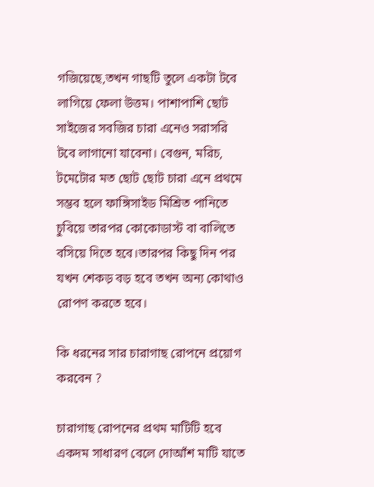গজিয়েছে,তখন গাছটি তুলে একটা টবে লাগিয়ে ফেলা উত্তম। পাশাপাশি ছোট সাইজের সবজির চারা এনেও সরাসরি টবে লাগানো যাবেনা। বেগুন, মরিচ, টমেটোর মত ছোট ছোট চারা এনে প্রথমে সম্ভব হলে ফাঙ্গিসাইড মিশ্রিত পানিতে চুবিয়ে তারপর কোকোডাস্ট বা বালিতে বসিয়ে দিতে হবে।তারপর কিছু দিন পর যখন শেকড় বড় হবে তখন অন্য কোথাও রোপণ করতে হবে।

কি ধরনের সার চারাগাছ রোপনে প্রয়োগ করবেন ?

চারাগাছ রোপনের প্রথম মাটিটি হবে একদম সাধারণ বেলে দোআঁশ মাটি যাতে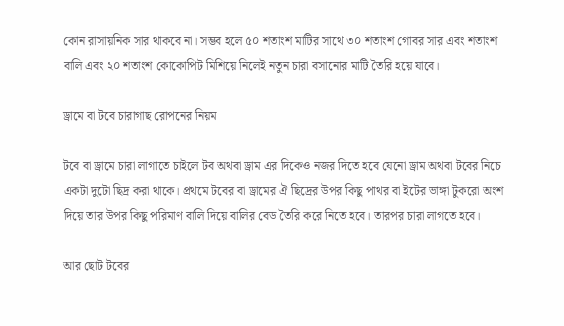কোন রাসায়নিক সার থাকবে না। সম্ভব হলে ৫০ শতাংশ মাটির সাথে ৩০ শতাংশ গোবর সার এবং শতাংশ বালি এবং ২০ শতাংশ কোকোপিট মিশিয়ে নিলেই নতুন চারা বসানোর মাটি তৈরি হয়ে যাবে।

ড্রামে বা টবে চারাগাছ রোপনের নিয়ম

টবে বা ড্রামে চারা লাগাতে চাইলে টব অথবা ড্রাম এর দিকেও নজর দিতে হবে যেনো ড্রাম অথবা টবের নিচে একটা দুটো ছিদ্র করা থাকে। প্রথমে টবের বা ড্রামের ঐ ছিদ্রের উপর কিছু পাথর বা ইটের ভাঙ্গা টুকরো অংশ দিয়ে তার উপর কিছু পরিমাণ বালি দিয়ে বালির বেড তৈরি করে নিতে হবে। তারপর চারা লাগতে হবে।

আর ছোট টবের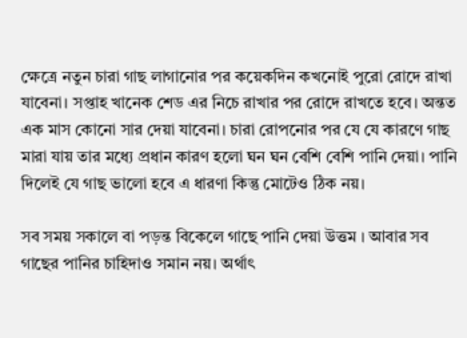ক্ষেত্রে নতুন চারা গাছ লাগানোর পর কয়েকদিন কখনোই পুরো রোদে রাখা যাবেনা। সপ্তাহ খানেক শেড এর নিচে রাখার পর রোদে রাখতে হবে। অন্তত এক মাস কোনো সার দেয়া যাবেনা। চারা রোপনোর পর যে যে কারণে গাছ মারা যায় তার মধ্যে প্রধান কারণ হলো ঘন ঘন বেশি বেশি পানি দেয়া। পানি দিলেই যে গাছ ভালো হবে এ ধারণা কিন্তু মোটেও ঠিক নয়।

সব সময় সকালে বা পড়ন্ত বিকেলে গাছে পানি দেয়া উত্তম । আবার সব গাছের পানির চাহিদাও সমান নয়। অর্থাৎ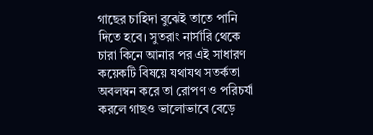গাছের চাহিদা বুঝেই তাতে পানি দিতে হবে। সুতরাং নার্সারি থেকে চারা কিনে আনার পর এই সাধারণ কয়েকটি বিষয়ে যথাযথ সতর্কতা অবলম্বন করে তা রোপণ ও পরিচর্যা করলে গাছও ভালোভাবে বেড়ে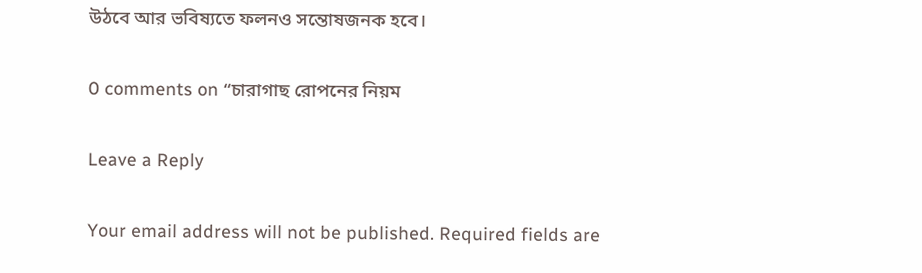উঠবে আর ভবিষ্যতে ফলনও সন্তোষজনক হবে।

0 comments on “চারাগাছ রোপনের নিয়ম

Leave a Reply

Your email address will not be published. Required fields are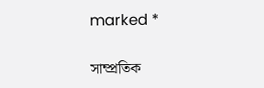marked *

সাম্প্রতিক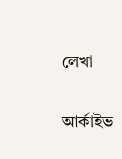লেখা

আর্কাইভ